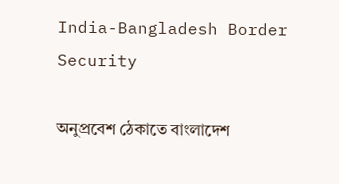India-Bangladesh Border Security

অনুপ্রবেশ ঠেকাতে বাংলাদেশ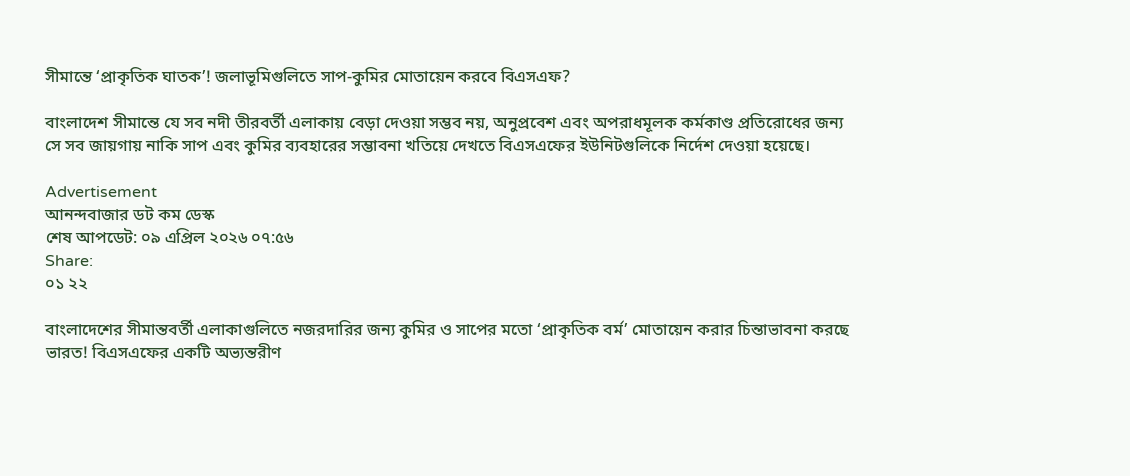সীমান্তে ‘প্রাকৃতিক ঘাতক’! জলাভূমিগুলিতে সাপ-কুমির মোতায়েন করবে বিএসএফ?

বাংলাদেশ সীমান্তে যে সব নদী তীরবর্তী এলাকায় বেড়া দেওয়া সম্ভব নয়, অনুপ্রবেশ এবং অপরাধমূলক কর্মকাণ্ড প্রতিরোধের জন্য সে সব জায়গায় নাকি সাপ এবং কুমির ব্যবহারের সম্ভাবনা খতিয়ে দেখতে বিএসএফের ইউনিটগুলিকে নির্দেশ দেওয়া হয়েছে।

Advertisement
আনন্দবাজার ডট কম ডেস্ক
শেষ আপডেট: ০৯ এপ্রিল ২০২৬ ০৭:৫৬
Share:
০১ ২২

বাংলাদেশের সীমান্তবর্তী এলাকাগুলিতে নজরদারির জন্য কুমির ও সাপের মতো ‘প্রাকৃতিক বর্ম’ মোতায়েন করার চিন্তাভাবনা করছে ভারত! বিএসএফের একটি অভ্যন্তরীণ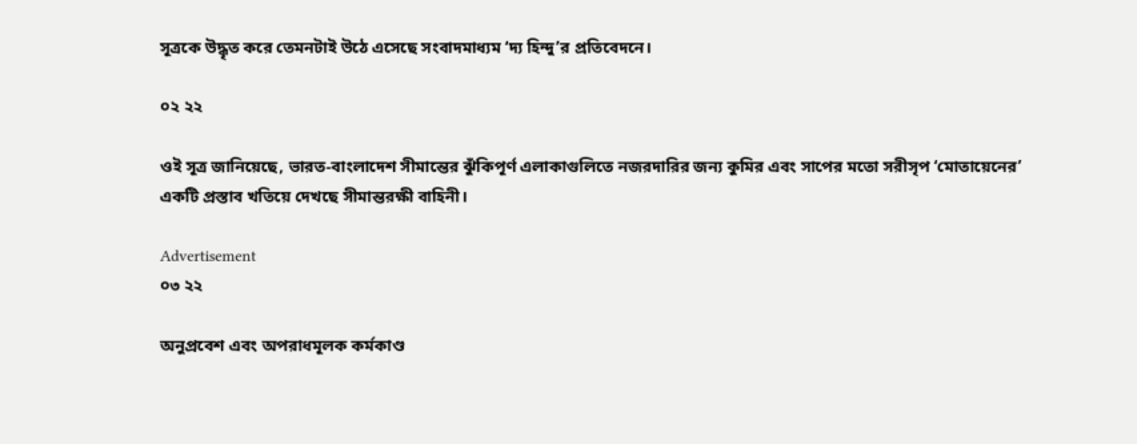সূত্রকে উদ্ধৃত করে তেমনটাই উঠে এসেছে সংবাদমাধ্যম ‘দ্য হিন্দু’র প্রতিবেদনে।

০২ ২২

ওই সূত্র জানিয়েছে, ভারত-বাংলাদেশ সীমান্তের ঝুঁকিপূর্ণ এলাকাগুলিতে নজরদারির জন্য কুমির এবং সাপের মতো সরীসৃপ ‘মোতায়েনের’ একটি প্রস্তাব খতিয়ে দেখছে সীমান্তরক্ষী বাহিনী।

Advertisement
০৩ ২২

অনুপ্রবেশ এবং অপরাধমূলক কর্মকাণ্ড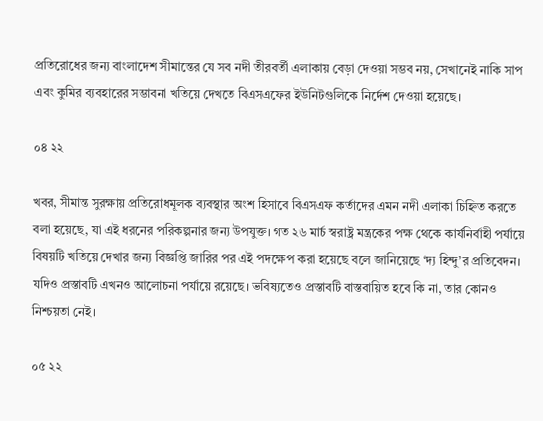প্রতিরোধের জন্য বাংলাদেশ সীমান্তের যে সব নদী তীরবর্তী এলাকায় বেড়া দেওয়া সম্ভব নয়, সেখানেই নাকি সাপ এবং কুমির ব্যবহারের সম্ভাবনা খতিয়ে দেখতে বিএসএফের ইউনিটগুলিকে নির্দেশ দেওয়া হয়েছে।

০৪ ২২

খবর, সীমান্ত সুরক্ষায় প্রতিরোধমূলক ব্যবস্থার অংশ হিসাবে বিএসএফ কর্তাদের এমন নদী এলাকা চিহ্নিত করতে বলা হয়েছে, যা এই ধরনের পরিকল্পনার জন্য উপযুক্ত। গত ২৬ মার্চ স্বরাষ্ট্র মন্ত্রকের পক্ষ থেকে কার্যনির্বাহী পর্যায়ে বিষয়টি খতিয়ে দেখার জন্য বিজ্ঞপ্তি জারির পর এই পদক্ষেপ করা হয়েছে বলে জানিয়েছে ‘দ্য হিন্দু’র প্রতিবেদন। যদিও প্রস্তাবটি এখনও আলোচনা পর্যায়ে রয়েছে। ভবিষ্যতেও প্রস্তাবটি বাস্তবায়িত হবে কি না, তার কোনও নিশ্চয়তা নেই।

০৫ ২২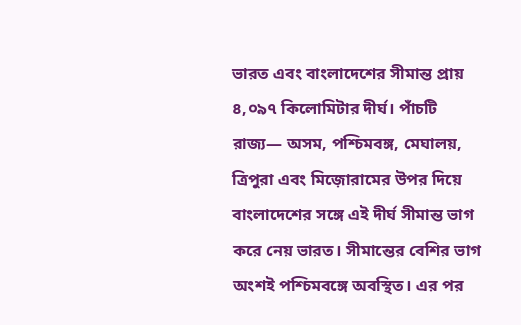ভারত এবং বাংলাদেশের সীমান্ত প্রায় ৪,০৯৭ কিলোমিটার দীর্ঘ। পাঁচটি রাজ্য— অসম, পশ্চিমবঙ্গ, মেঘালয়, ত্রিপুরা এবং মিজ়োরামের উপর দিয়ে বাংলাদেশের সঙ্গে এই দীর্ঘ সীমান্ত ভাগ করে নেয় ভারত। সীমান্তের বেশির ভাগ অংশই পশ্চিমবঙ্গে অবস্থিত। এর পর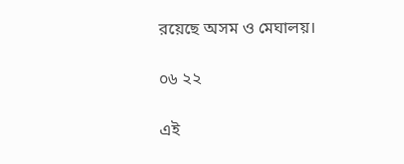রয়েছে অসম ও মেঘালয়।

০৬ ২২

এই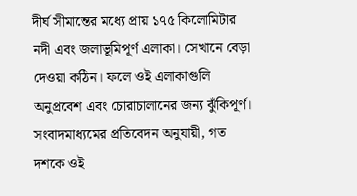দীর্ঘ সীমান্তের মধ্যে প্রায় ১৭৫ কিলোমিটার নদী এবং জলাভূমিপূর্ণ এলাকা। সেখানে বেড়া দেওয়া কঠিন। ফলে ওই এলাকাগুলি অনুপ্রবেশ এবং চোরাচালানের জন্য ঝুঁকিপূর্ণ। সংবাদমাধ্যমের প্রতিবেদন অনুযায়ী, গত দশকে ওই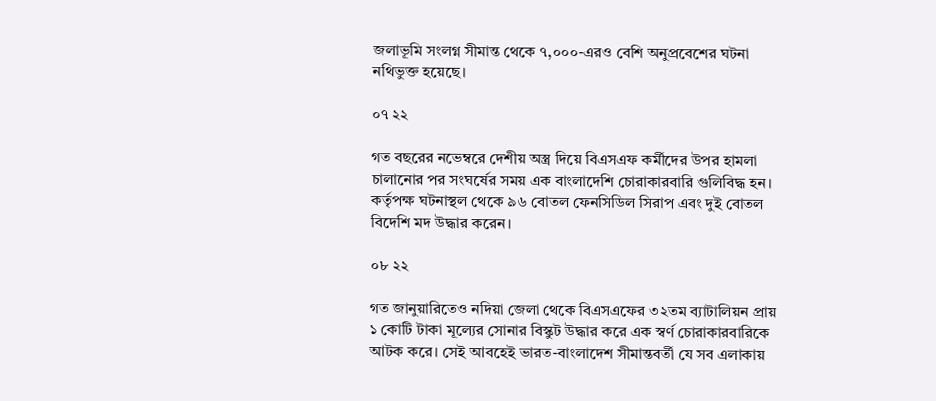জলাভূমি সংলগ্ন সীমান্ত থেকে ৭,০০০-এরও বেশি অনুপ্রবেশের ঘটনা নথিভুক্ত হয়েছে।

০৭ ২২

গত বছরের নভেম্বরে দেশীয় অস্ত্র দিয়ে বিএসএফ কর্মীদের উপর হামলা চালানোর পর সংঘর্ষের সময় এক বাংলাদেশি চোরাকারবারি গুলিবিদ্ধ হন। কর্তৃপক্ষ ঘটনাস্থল থেকে ৯৬ বোতল ফেনসিডিল সিরাপ এবং দুই বোতল বিদেশি মদ উদ্ধার করেন।

০৮ ২২

গত জানুয়ারিতেও নদিয়া জেলা থেকে বিএসএফের ৩২তম ব্যাটালিয়ন প্রায় ১ কোটি টাকা মূল্যের সোনার বিস্কুট উদ্ধার করে এক স্বর্ণ চোরাকারবারিকে আটক করে। সেই আবহেই ভারত-বাংলাদেশ সীমান্তবর্তী যে সব এলাকায়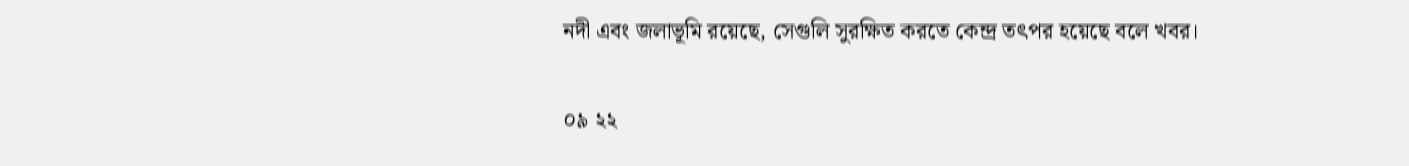নদী এবং জলাভূমি রয়েছে, সেগুলি সুরক্ষিত করতে কেন্দ্র তৎপর হয়েছে বলে খবর।

০৯ ২২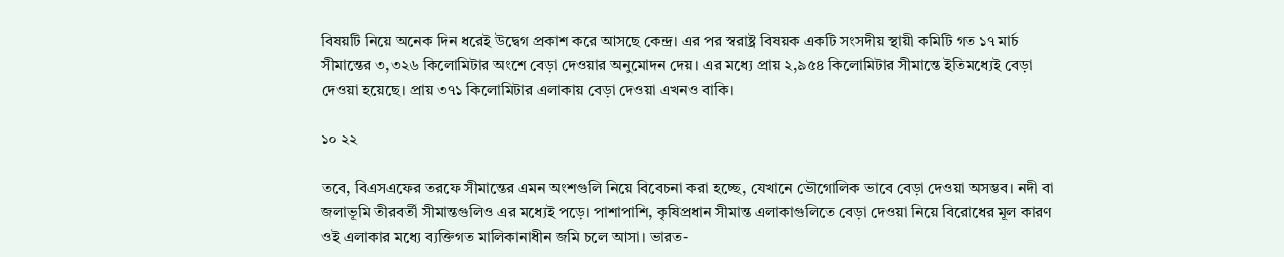বিষয়টি নিয়ে অনেক দিন ধরেই উদ্বেগ প্রকাশ করে আসছে কেন্দ্র। এর পর স্বরাষ্ট্র বিষয়ক একটি সংসদীয় স্থায়ী কমিটি গত ১৭ মার্চ সীমান্তের ৩,৩২৬ কিলোমিটার অংশে বেড়া দেওয়ার অনুমোদন দেয়। এর মধ্যে প্রায় ২,৯৫৪ কিলোমিটার সীমান্তে ইতিমধ্যেই বেড়া দেওয়া হয়েছে। প্রায় ৩৭১ কিলোমিটার এলাকায় বেড়া দেওয়া এখনও বাকি।

১০ ২২

তবে, বিএসএফের তরফে সীমান্তের এমন অংশগুলি নিয়ে বিবেচনা করা হচ্ছে, যেখানে ভৌগোলিক ভাবে বেড়া দেওয়া অসম্ভব। নদী বা জলাভূমি তীরবর্তী সীমান্তগুলিও এর মধ্যেই পড়ে। পাশাপাশি, কৃষিপ্রধান সীমান্ত এলাকাগুলিতে বেড়া দেওয়া নিয়ে বিরোধের মূল কারণ ওই এলাকার মধ্যে ব্যক্তিগত মালিকানাধীন জমি চলে আসা। ভারত-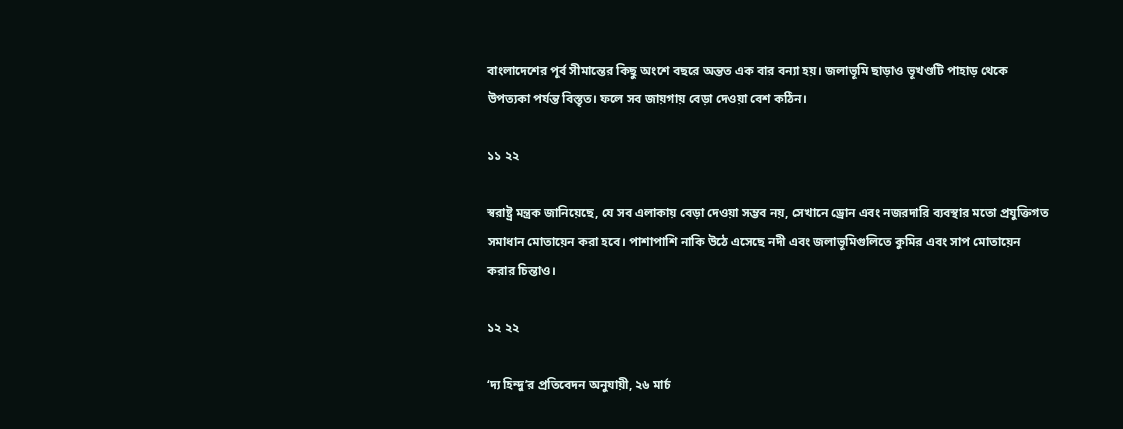বাংলাদেশের পূর্ব সীমান্তের কিছু অংশে বছরে অন্তত এক বার বন্যা হয়। জলাভূমি ছাড়াও ভূখণ্ডটি পাহাড় থেকে উপত্যকা পর্যন্ত বিস্তৃত। ফলে সব জায়গায় বেড়া দেওয়া বেশ কঠিন।

১১ ২২

স্বরাষ্ট্র মন্ত্রক জানিয়েছে, যে সব এলাকায় বেড়া দেওয়া সম্ভব নয়, সেখানে ড্রোন এবং নজরদারি ব্যবস্থার মতো প্রযুক্তিগত সমাধান মোতায়েন করা হবে। পাশাপাশি নাকি উঠে এসেছে নদী এবং জলাভূমিগুলিতে কুমির এবং সাপ মোতায়েন করার চিন্তাও।

১২ ২২

‘দ্য হিন্দু’র প্রতিবেদন অনুযায়ী, ২৬ মার্চ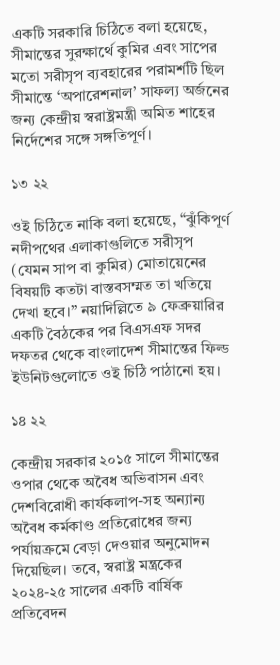একটি সরকারি চিঠিতে বলা হয়েছে, সীমান্তের সুরক্ষার্থে কুমির এবং সাপের মতো সরীসৃপ ব্যবহারের পরামর্শটি ছিল সীমান্তে ‘অপারেশনাল’ সাফল্য অর্জনের জন্য কেন্দ্রীয় স্বরাষ্ট্রমন্ত্রী অমিত শাহের নির্দেশের সঙ্গে সঙ্গতিপূর্ণ।

১৩ ২২

ওই চিঠিতে নাকি বলা হয়েছে, “ঝুঁকিপূর্ণ নদীপথের এলাকাগুলিতে সরীসৃপ (যেমন সাপ বা কুমির) মোতায়েনের বিষয়টি কতটা বাস্তবসম্মত তা খতিয়ে দেখা হবে।” নয়াদিল্লিতে ৯ ফেব্রুয়ারির একটি বৈঠকের পর বিএসএফ সদর দফতর থেকে বাংলাদেশ সীমান্তের ফিল্ড ইউনিটগুলোতে ওই চিঠি পাঠানো হয়।

১৪ ২২

কেন্দ্রীয় সরকার ২০১৫ সালে সীমান্তের ওপার থেকে অবৈধ অভিবাসন এবং দেশবিরোধী কার্যকলাপ-সহ অন্যান্য অবৈধ কর্মকাণ্ড প্রতিরোধের জন্য পর্যায়ক্রমে বেড়া দেওয়ার অনুমোদন দিয়েছিল। তবে, স্বরাষ্ট্র মন্ত্রকের ২০২৪-২৫ সালের একটি বার্ষিক প্রতিবেদন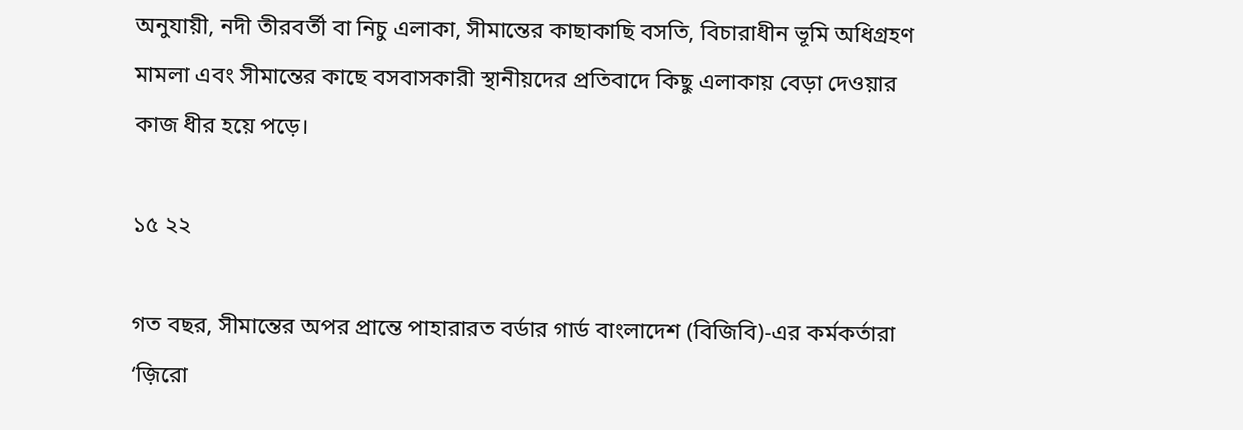অনুযায়ী, নদী তীরবর্তী বা নিচু এলাকা, সীমান্তের কাছাকাছি বসতি, বিচারাধীন ভূমি অধিগ্রহণ মামলা এবং সীমান্তের কাছে বসবাসকারী স্থানীয়দের প্রতিবাদে কিছু এলাকায় বেড়া দেওয়ার কাজ ধীর হয়ে পড়ে।

১৫ ২২

গত বছর, সীমান্তের অপর প্রান্তে পাহারারত বর্ডার গার্ড বাংলাদেশ (বিজিবি)-এর কর্মকর্তারা ‘জ়িরো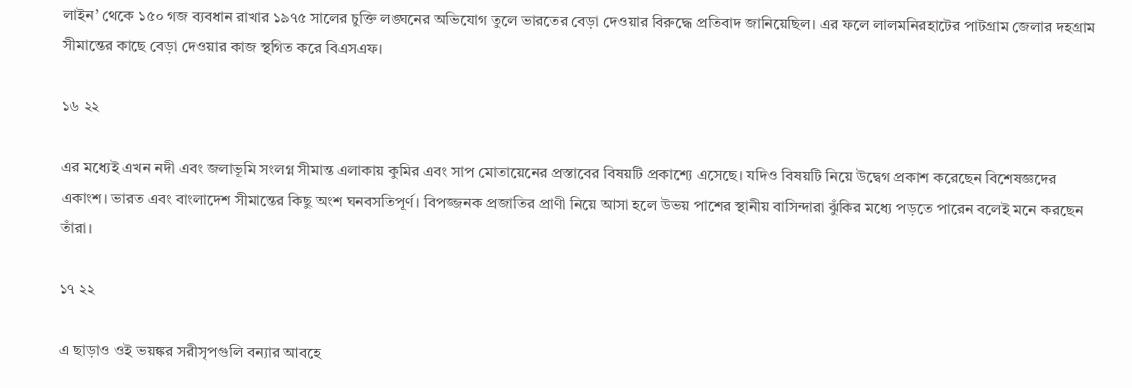লাইন’ থেকে ১৫০ গজ ব্যবধান রাখার ১৯৭৫ সালের চুক্তি লঙ্ঘনের অভিযোগ তুলে ভারতের বেড়া দেওয়ার বিরুদ্ধে প্রতিবাদ জানিয়েছিল। এর ফলে লালমনিরহাটের পাটগ্রাম জেলার দহগ্রাম সীমান্তের কাছে বেড়া দেওয়ার কাজ স্থগিত করে বিএসএফ।

১৬ ২২

এর মধ্যেই এখন নদী এবং জলাভূমি সংলগ্ন সীমান্ত এলাকায় কুমির এবং সাপ মোতায়েনের প্রস্তাবের বিষয়টি প্রকাশ্যে এসেছে। যদিও বিষয়টি নিয়ে উদ্বেগ প্রকাশ করেছেন বিশেষজ্ঞদের একাংশ। ভারত এবং বাংলাদেশ সীমান্তের কিছু অংশ ঘনবসতিপূর্ণ। বিপজ্জনক প্রজাতির প্রাণী নিয়ে আসা হলে উভয় পাশের স্থানীয় বাসিন্দারা ঝুঁকির মধ্যে পড়তে পারেন বলেই মনে করছেন তাঁরা।

১৭ ২২

এ ছাড়াও ওই ভয়ঙ্কর সরীসৃপগুলি বন্যার আবহে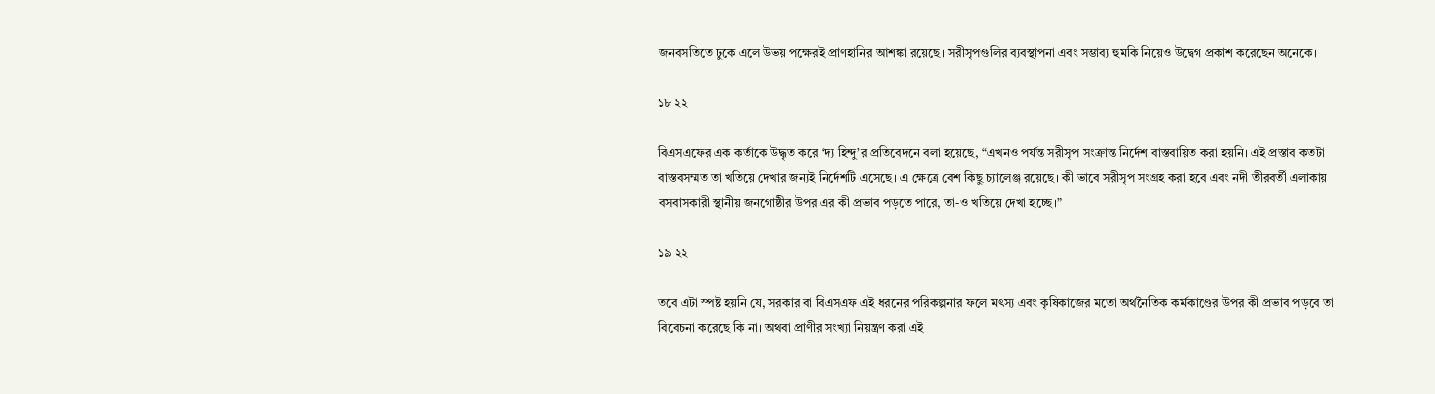জনবসতিতে ঢুকে এলে উভয় পক্ষেরই প্রাণহানির আশঙ্কা রয়েছে। সরীসৃপগুলির ব্যবস্থাপনা এবং সম্ভাব্য হুমকি নিয়েও উদ্বেগ প্রকাশ করেছেন অনেকে।

১৮ ২২

বিএসএফের এক কর্তাকে উদ্ধৃত করে ‘দ্য হিন্দু’র প্রতিবেদনে বলা হয়েছে, “এখনও পর্যন্ত সরীসৃপ সংক্রান্ত নির্দেশ বাস্তবায়িত করা হয়নি। এই প্রস্তাব কতটা বাস্তবসম্মত তা খতিয়ে দেখার জন্যই নির্দেশটি এসেছে। এ ক্ষেত্রে বেশ কিছু চ্যালেঞ্জ রয়েছে। কী ভাবে সরীসৃপ সংগ্রহ করা হবে এবং নদী তীরবর্তী এলাকায় বসবাসকারী স্থানীয় জনগোষ্ঠীর উপর এর কী প্রভাব পড়তে পারে, তা-ও খতিয়ে দেখা হচ্ছে।”

১৯ ২২

তবে এটা স্পষ্ট হয়নি যে, সরকার বা বিএসএফ এই ধরনের পরিকল্পনার ফলে মৎস্য এবং কৃষিকাজের মতো অর্থনৈতিক কর্মকাণ্ডের উপর কী প্রভাব পড়বে তা বিবেচনা করেছে কি না। অথবা প্রাণীর সংখ্যা নিয়ন্ত্রণ করা এই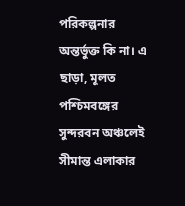পরিকল্পনার অন্তর্ভুক্ত কি না। এ ছাড়া, মূলত পশ্চিমবঙ্গের সুন্দরবন অঞ্চলেই সীমান্ত এলাকার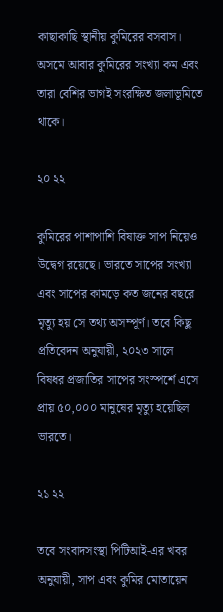কাছাকাছি স্থানীয় কুমিরের বসবাস। অসমে আবার কুমিরের সংখ্যা কম এবং তারা বেশির ভাগই সংরক্ষিত জলাভূমিতে থাকে।

২০ ২২

কুমিরের পাশাপাশি বিষাক্ত সাপ নিয়েও উদ্বেগ রয়েছে। ভারতে সাপের সংখ্যা এবং সাপের কামড়ে কত জনের বছরে মৃত্যু হয় সে তথ্য অসম্পূর্ণ। তবে কিছু প্রতিবেদন অনুযায়ী, ২০২৩ সালে বিষধর প্রজাতির সাপের সংস্পর্শে এসে প্রায় ৫০,০০০ মানুষের মৃত্যু হয়েছিল ভারতে।

২১ ২২

তবে সংবাদসংস্থা পিটিআই-এর খবর অনুযায়ী, সাপ এবং কুমির মোতায়েন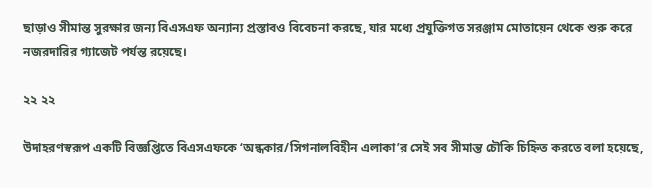ছাড়াও সীমান্ত সুরক্ষার জন্য বিএসএফ অন্যান্য প্রস্তাবও বিবেচনা করছে, যার মধ্যে প্রযুক্তিগত সরঞ্জাম মোতায়েন থেকে শুরু করে নজরদারির গ্যাজেট পর্যন্ত রয়েছে।

২২ ২২

উদাহরণস্বরূপ একটি বিজ্ঞপ্তিতে বিএসএফকে ‘অন্ধকার/সিগনালবিহীন এলাকা’র সেই সব সীমান্ত চৌকি চিহ্নিত করতে বলা হয়েছে,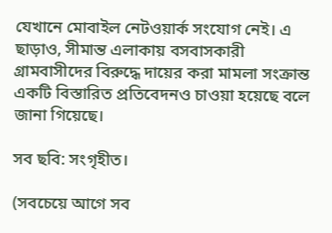যেখানে মোবাইল নেটওয়ার্ক সংযোগ নেই। এ ছাড়াও, সীমান্ত এলাকায় বসবাসকারী গ্রামবাসীদের বিরুদ্ধে দায়ের করা মামলা সংক্রান্ত একটি বিস্তারিত প্রতিবেদনও চাওয়া হয়েছে বলে জানা গিয়েছে।

সব ছবি: সংগৃহীত।

(সবচেয়ে আগে সব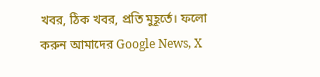খবর, ঠিক খবর, প্রতি মুহূর্তে। ফলো করুন আমাদের Google News, X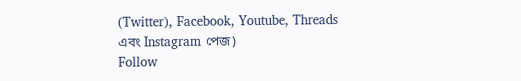(Twitter), Facebook, Youtube, Threads এবং Instagram পেজ)
Follow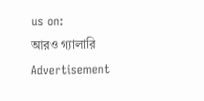us on:
আরও গ্যালারি
Advertisement